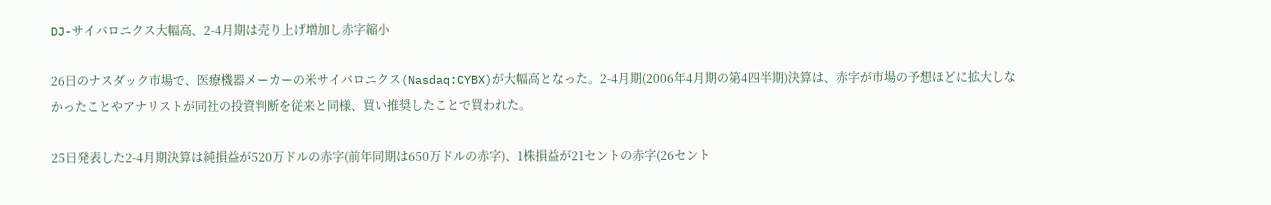DJ-サイバロニクス大幅高、2-4月期は売り上げ増加し赤字縮小

26日のナスダック市場で、医療機器メーカーの米サイバロニクス(Nasdaq:CYBX)が大幅高となった。2-4月期(2006年4月期の第4四半期)決算は、赤字が市場の予想ほどに拡大しなかったことやアナリストが同社の投資判断を従来と同様、買い推奨したことで買われた。

25日発表した2-4月期決算は純損益が520万ドルの赤字(前年同期は650万ドルの赤字)、1株損益が21セントの赤字(26セント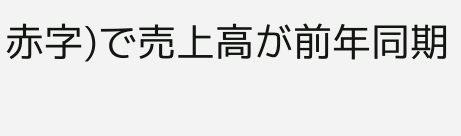赤字)で売上高が前年同期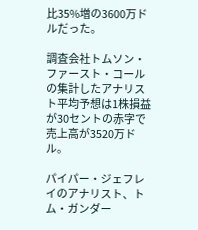比35%増の3600万ドルだった。

調査会社トムソン・ファースト・コールの集計したアナリスト平均予想は1株損益が30セントの赤字で売上高が3520万ドル。

パイパー・ジェフレイのアナリスト、トム・ガンダー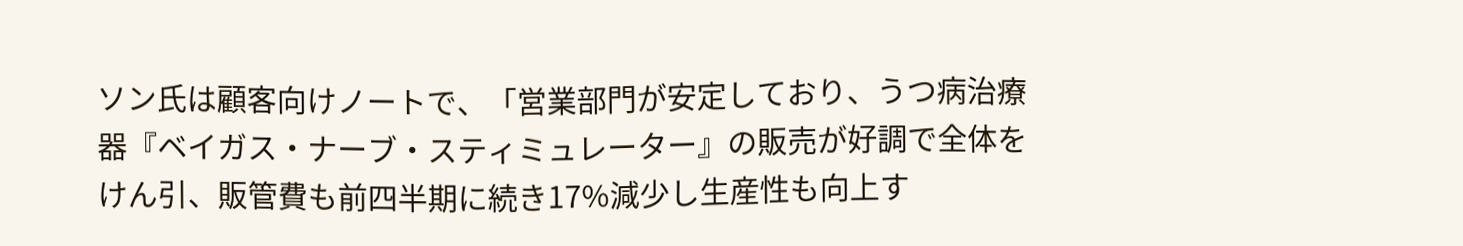ソン氏は顧客向けノートで、「営業部門が安定しており、うつ病治療器『ベイガス・ナーブ・スティミュレーター』の販売が好調で全体をけん引、販管費も前四半期に続き17%減少し生産性も向上す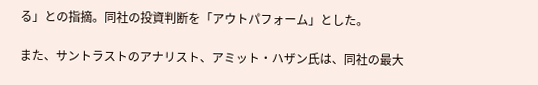る」との指摘。同社の投資判断を「アウトパフォーム」とした。

また、サントラストのアナリスト、アミット・ハザン氏は、同社の最大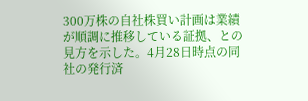300万株の自社株買い計画は業績が順調に推移している証拠、との見方を示した。4月28日時点の同社の発行済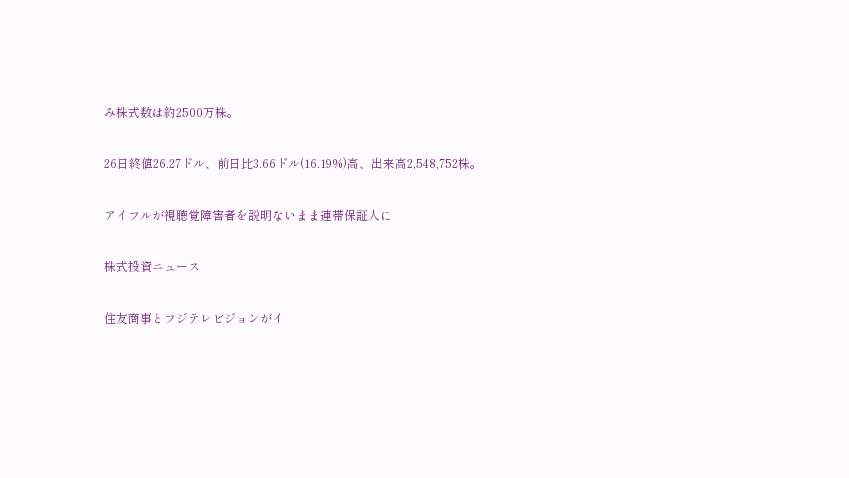み株式数は約2500万株。

26日終値26.27ドル、前日比3.66ドル(16.19%)高、出来高2,548,752株。

アイフルが視聴覚障害者を説明ないまま連帯保証人に

株式投資ニュース

住友商事とフジテレビジョンがイ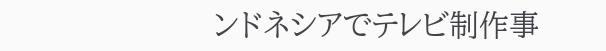ンドネシアでテレビ制作事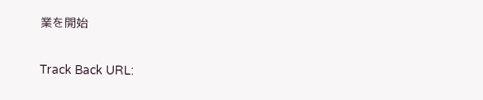業を開始

Track Back URL: